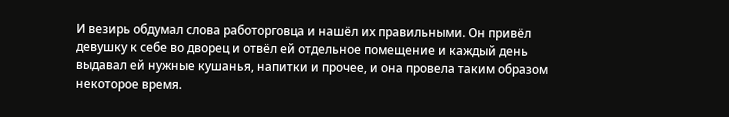И везирь обдумал слова работорговца и нашёл их правильными. Он привёл девушку к себе во дворец и отвёл ей отдельное помещение и каждый день выдавал ей нужные кушанья, напитки и прочее, и она провела таким образом некоторое время.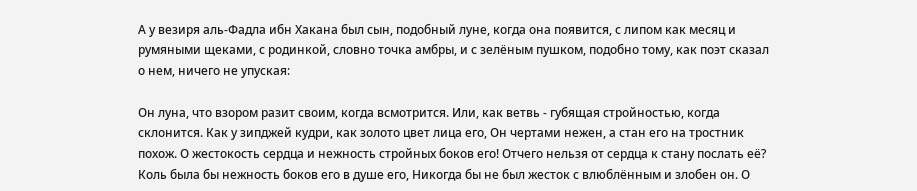А у везиря аль-Фадла ибн Хакана был сын, подобный луне, когда она появится, с липом как месяц и румяными щеками, с родинкой, словно точка амбры, и с зелёным пушком, подобно тому, как поэт сказал о нем, ничего не упуская:

Он луна, что взором разит своим, когда всмотрится. Или, как ветвь - губящая стройностью, когда склонится. Как у зипджей кудри, как золото цвет лица его, Он чертами нежен, а стан его на тростник похож. О жестокость сердца и нежность стройных боков его! Отчего нельзя от сердца к стану послать её? Коль была бы нежность боков его в душе его, Никогда бы не был жесток с влюблённым и злобен он. О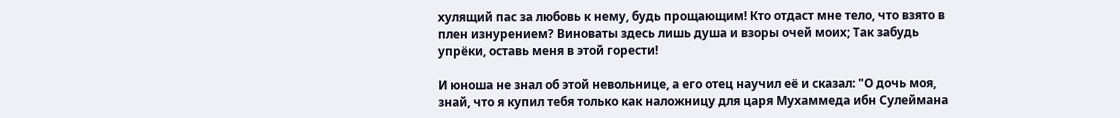хулящий пас за любовь к нему, будь прощающим! Кто отдаст мне тело, что взято в плен изнурением? Виноваты здесь лишь душа и взоры очей моих; Так забудь упрёки, оставь меня в этой горести!

И юноша не знал об этой невольнице, а его отец научил её и сказал: "О дочь моя, знай, что я купил тебя только как наложницу для царя Мухаммеда ибн Сулеймана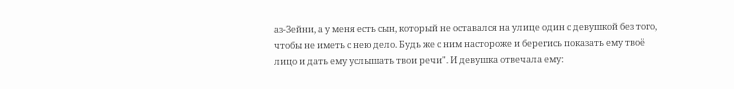аз-Зейни, а у меня есть сын, который не оставался на улице один с девушкой без того, чтобы не иметь с нею дело. Будь же с ним настороже и берегись показать ему твоё лицо и дать ему услышать твои речи". И девушка отвечала ему: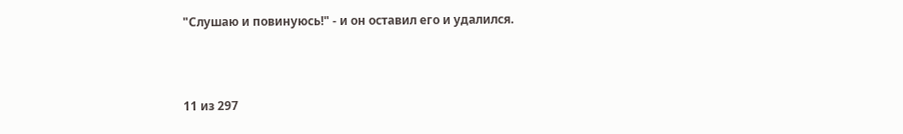"Слушаю и повинуюсь!" - и он оставил его и удалился.



11 из 297